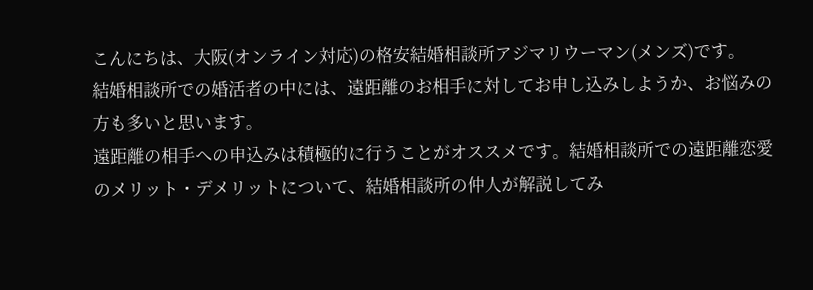こんにちは、大阪(オンライン対応)の格安結婚相談所アジマリウーマン(メンズ)です。
結婚相談所での婚活者の中には、遠距離のお相手に対してお申し込みしようか、お悩みの方も多いと思います。
遠距離の相手への申込みは積極的に行うことがオススメです。結婚相談所での遠距離恋愛のメリット・デメリットについて、結婚相談所の仲人が解説してみ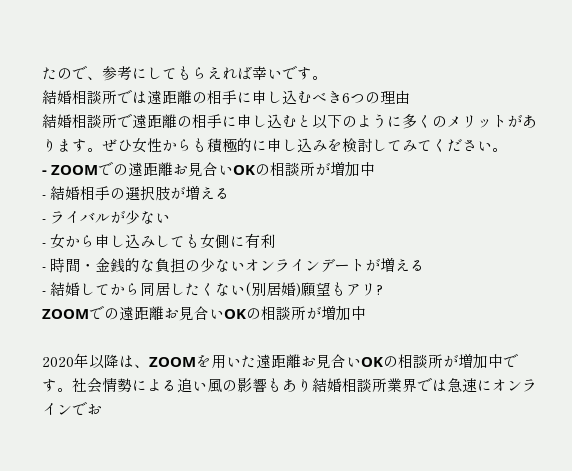たので、参考にしてもらえれば幸いです。
結婚相談所では遠距離の相手に申し込むべき6つの理由
結婚相談所で遠距離の相手に申し込むと以下のように多くのメリットがあります。ぜひ女性からも積極的に申し込みを検討してみてください。
- ZOOMでの遠距離お見合いOKの相談所が増加中
- 結婚相手の選択肢が増える
- ライバルが少ない
- 女から申し込みしても女側に有利
- 時間・金銭的な負担の少ないオンラインデートが増える
- 結婚してから同居したくない(別居婚)願望もアリ?
ZOOMでの遠距離お見合いOKの相談所が増加中

2020年以降は、ZOOMを用いた遠距離お見合いOKの相談所が増加中です。社会情勢による追い風の影響もあり結婚相談所業界では急速にオンラインでお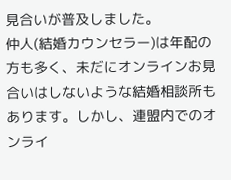見合いが普及しました。
仲人(結婚カウンセラー)は年配の方も多く、未だにオンラインお見合いはしないような結婚相談所もあります。しかし、連盟内でのオンライ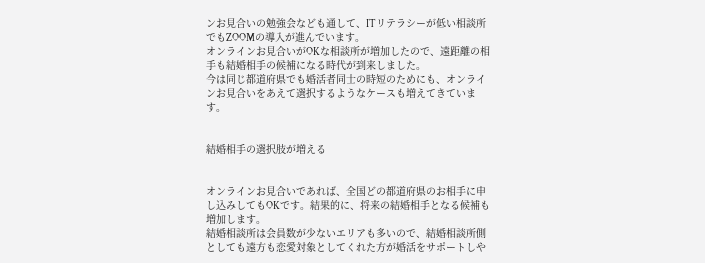ンお見合いの勉強会なども通して、ITリテラシーが低い相談所でもZOOMの導入が進んでいます。
オンラインお見合いがOKな相談所が増加したので、遠距離の相手も結婚相手の候補になる時代が到来しました。
今は同じ都道府県でも婚活者同士の時短のためにも、オンラインお見合いをあえて選択するようなケースも増えてきています。


結婚相手の選択肢が増える


オンラインお見合いであれば、全国どの都道府県のお相手に申し込みしてもOKです。結果的に、将来の結婚相手となる候補も増加します。
結婚相談所は会員数が少ないエリアも多いので、結婚相談所側としても遠方も恋愛対象としてくれた方が婚活をサポートしや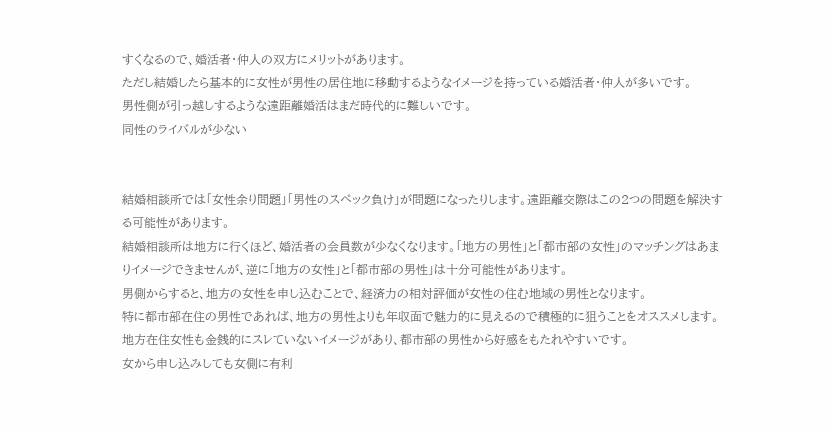すくなるので、婚活者・仲人の双方にメリットがあります。
ただし結婚したら基本的に女性が男性の居住地に移動するようなイメージを持っている婚活者・仲人が多いです。
男性側が引っ越しするような遠距離婚活はまだ時代的に難しいです。
同性のライバルが少ない


結婚相談所では「女性余り問題」「男性のスペック負け」が問題になったりします。遠距離交際はこの2つの問題を解決する可能性があります。
結婚相談所は地方に行くほど、婚活者の会員数が少なくなります。「地方の男性」と「都市部の女性」のマッチングはあまりイメージできませんが、逆に「地方の女性」と「都市部の男性」は十分可能性があります。
男側からすると、地方の女性を申し込むことで、経済力の相対評価が女性の住む地域の男性となります。
特に都市部在住の男性であれば、地方の男性よりも年収面で魅力的に見えるので積極的に狙うことをオススメします。
地方在住女性も金銭的にスレていないイメージがあり、都市部の男性から好感をもたれやすいです。
女から申し込みしても女側に有利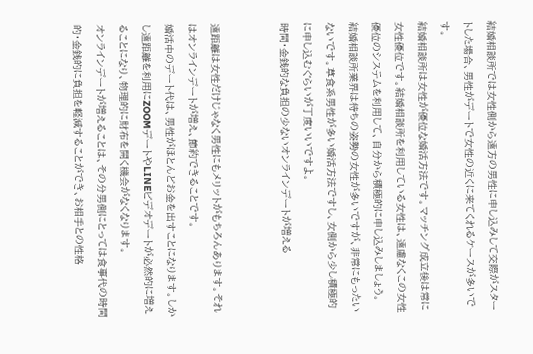結婚相談所では女性側から遠方の男性に申し込みして交際がスタートした場合、男性がデートで女性の近くに来てくれるケースが多いです。
結婚相談所は女性が優位な婚活方法です。マッチング成立後は常に女性優位です。結婚相談所を利用している女性は、遠慮なくこの女性優位のシステムを利用して、自分から積極的に申し込みしましょう。
結婚相談所業界は待ちの姿勢の女性が多いですが、非常にもったいないです。草食系男性が多い婚活方法ですし、女側から少し積極的に申し込むぐらいが丁度いいですよ。
時間・金銭的な負担の少ないオンラインデートが増える


遠距離は女性だけじゃなく男性にもメリットがもちろんあります。それはオンラインデートが増え、節約できることです。
婚活中のデート代は、男性がほとんどお金を出すことになります。しかし遠距離を利用にZOOMデートやLINEビデオデートが必然的に増えることになり、物理的に財布を開く機会がなくなります。
オンラインデートが増えることは、その分男側にとっては食事代の時間的・金銭的に負担を軽減することができ、お相手との性格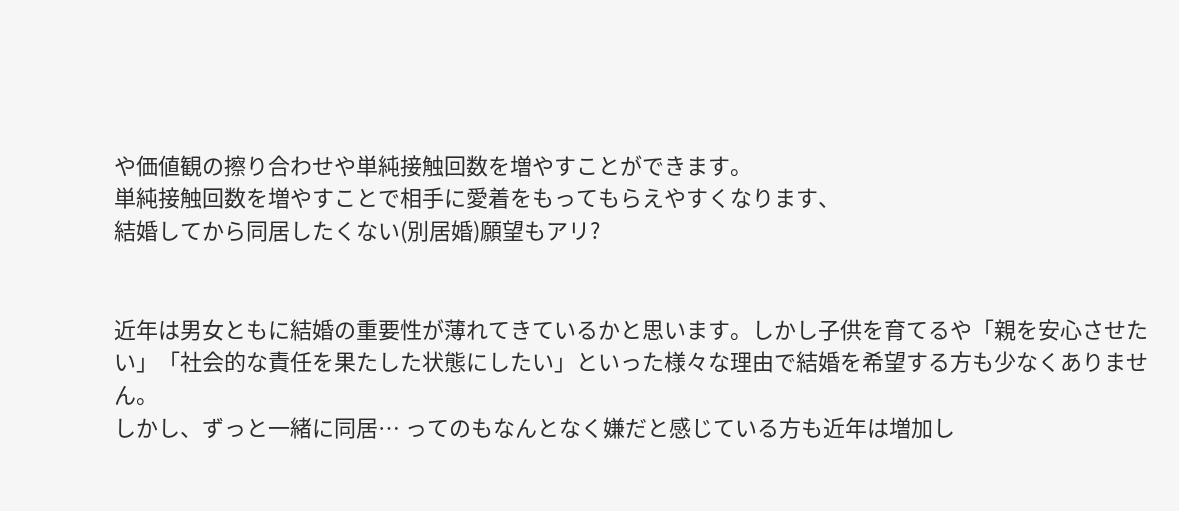や価値観の擦り合わせや単純接触回数を増やすことができます。
単純接触回数を増やすことで相手に愛着をもってもらえやすくなります、
結婚してから同居したくない(別居婚)願望もアリ?


近年は男女ともに結婚の重要性が薄れてきているかと思います。しかし子供を育てるや「親を安心させたい」「社会的な責任を果たした状態にしたい」といった様々な理由で結婚を希望する方も少なくありません。
しかし、ずっと一緒に同居… ってのもなんとなく嫌だと感じている方も近年は増加し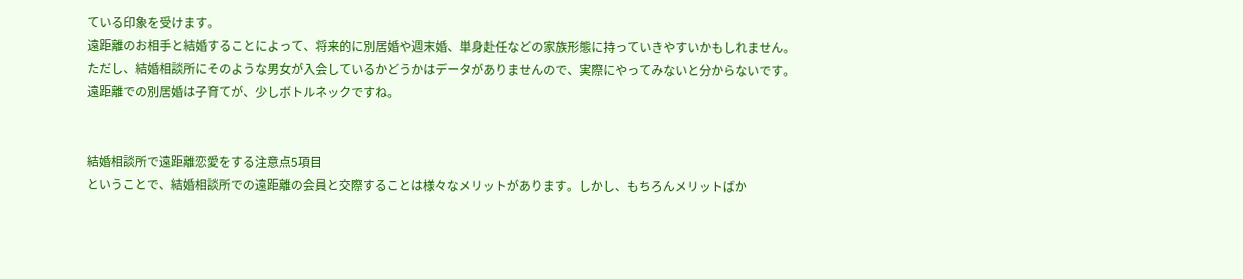ている印象を受けます。
遠距離のお相手と結婚することによって、将来的に別居婚や週末婚、単身赴任などの家族形態に持っていきやすいかもしれません。
ただし、結婚相談所にそのような男女が入会しているかどうかはデータがありませんので、実際にやってみないと分からないです。
遠距離での別居婚は子育てが、少しボトルネックですね。


結婚相談所で遠距離恋愛をする注意点5項目
ということで、結婚相談所での遠距離の会員と交際することは様々なメリットがあります。しかし、もちろんメリットばか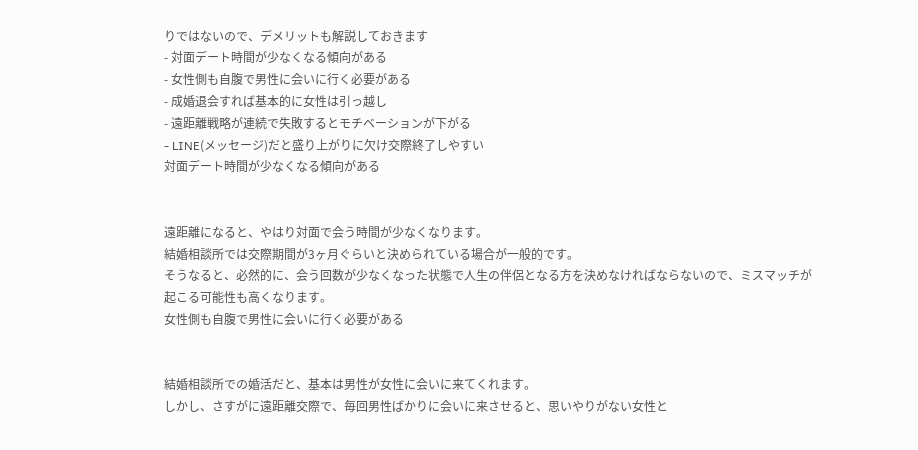りではないので、デメリットも解説しておきます
- 対面デート時間が少なくなる傾向がある
- 女性側も自腹で男性に会いに行く必要がある
- 成婚退会すれば基本的に女性は引っ越し
- 遠距離戦略が連続で失敗するとモチベーションが下がる
- LINE(メッセージ)だと盛り上がりに欠け交際終了しやすい
対面デート時間が少なくなる傾向がある


遠距離になると、やはり対面で会う時間が少なくなります。
結婚相談所では交際期間が3ヶ月ぐらいと決められている場合が一般的です。
そうなると、必然的に、会う回数が少なくなった状態で人生の伴侶となる方を決めなければならないので、ミスマッチが起こる可能性も高くなります。
女性側も自腹で男性に会いに行く必要がある


結婚相談所での婚活だと、基本は男性が女性に会いに来てくれます。
しかし、さすがに遠距離交際で、毎回男性ばかりに会いに来させると、思いやりがない女性と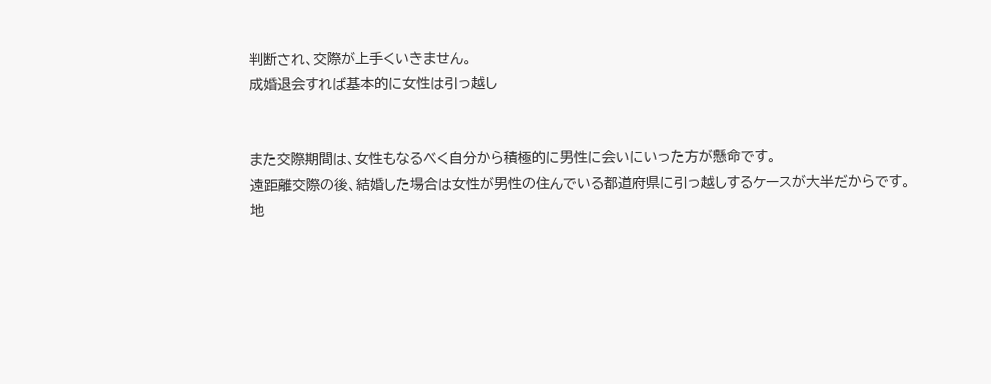判断され、交際が上手くいきません。
成婚退会すれば基本的に女性は引っ越し


また交際期間は、女性もなるべく自分から積極的に男性に会いにいった方が懸命です。
遠距離交際の後、結婚した場合は女性が男性の住んでいる都道府県に引っ越しするケースが大半だからです。
地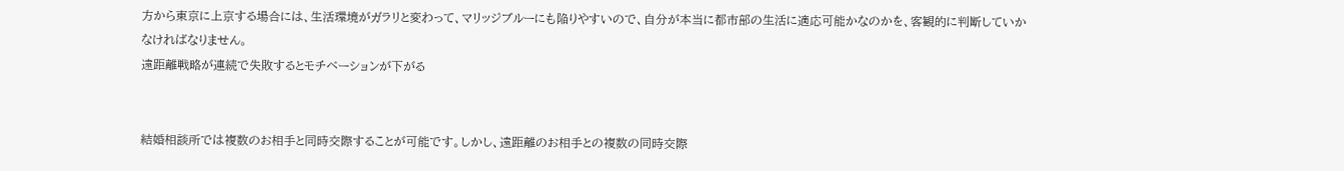方から東京に上京する場合には、生活環境がガラリと変わって、マリッジブルーにも陥りやすいので、自分が本当に都市部の生活に適応可能かなのかを、客観的に判断していかなければなりません。
遠距離戦略が連続で失敗するとモチベーションが下がる


結婚相談所では複数のお相手と同時交際することが可能です。しかし、遠距離のお相手との複数の同時交際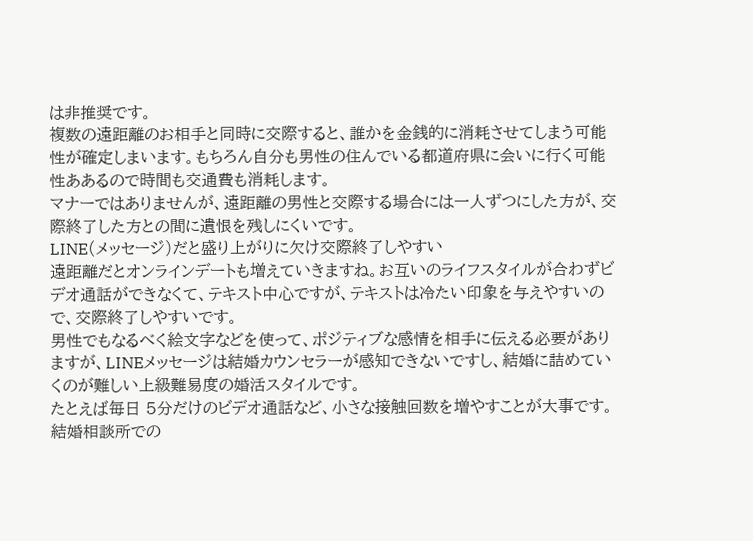は非推奨です。
複数の遠距離のお相手と同時に交際すると、誰かを金銭的に消耗させてしまう可能性が確定しまいます。もちろん自分も男性の住んでいる都道府県に会いに行く可能性ああるので時間も交通費も消耗します。
マナーではありませんが、遠距離の男性と交際する場合には一人ずつにした方が、交際終了した方との間に遺恨を残しにくいです。
LINE(メッセージ)だと盛り上がりに欠け交際終了しやすい
遠距離だとオンラインデートも増えていきますね。お互いのライフスタイルが合わずビデオ通話ができなくて、テキスト中心ですが、テキストは冷たい印象を与えやすいので、交際終了しやすいです。
男性でもなるべく絵文字などを使って、ポジティブな感情を相手に伝える必要がありますが、LINEメッセージは結婚カウンセラーが感知できないですし、結婚に詰めていくのが難しい上級難易度の婚活スタイルです。
たとえば毎日 5分だけのビデオ通話など、小さな接触回数を増やすことが大事です。
結婚相談所での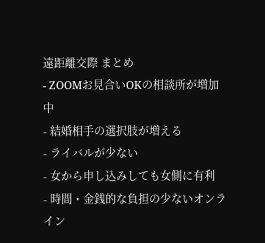遠距離交際 まとめ
- ZOOMお見合いOKの相談所が増加中
- 結婚相手の選択肢が増える
- ライバルが少ない
- 女から申し込みしても女側に有利
- 時間・金銭的な負担の少ないオンライン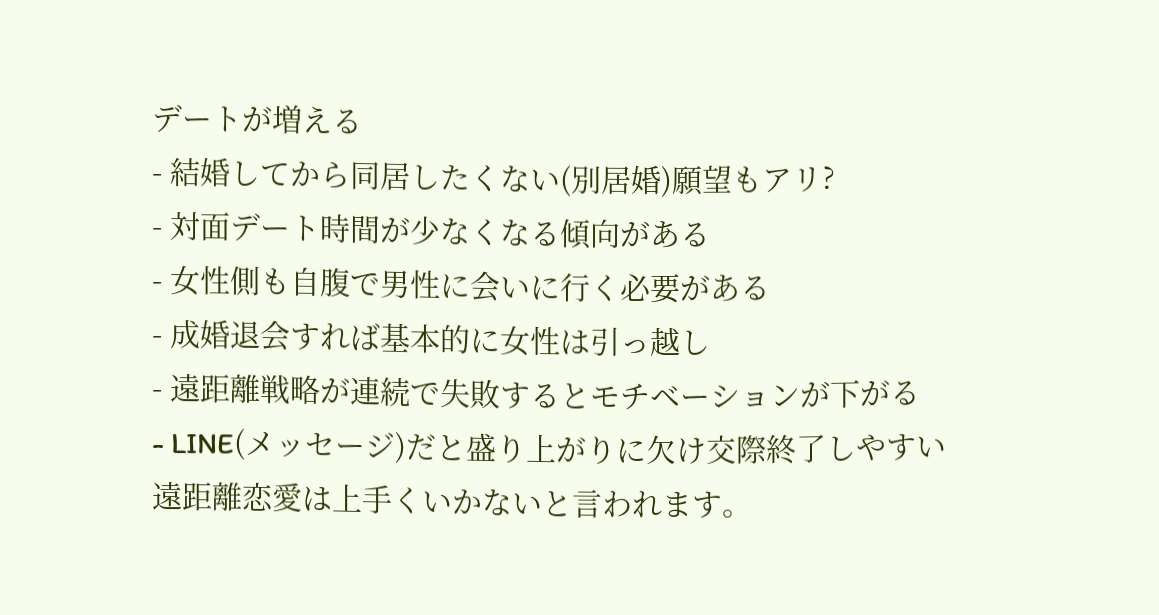デートが増える
- 結婚してから同居したくない(別居婚)願望もアリ?
- 対面デート時間が少なくなる傾向がある
- 女性側も自腹で男性に会いに行く必要がある
- 成婚退会すれば基本的に女性は引っ越し
- 遠距離戦略が連続で失敗するとモチベーションが下がる
- LINE(メッセージ)だと盛り上がりに欠け交際終了しやすい
遠距離恋愛は上手くいかないと言われます。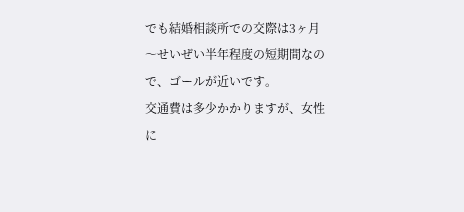でも結婚相談所での交際は3ヶ月〜せいぜい半年程度の短期間なので、ゴールが近いです。
交通費は多少かかりますが、女性に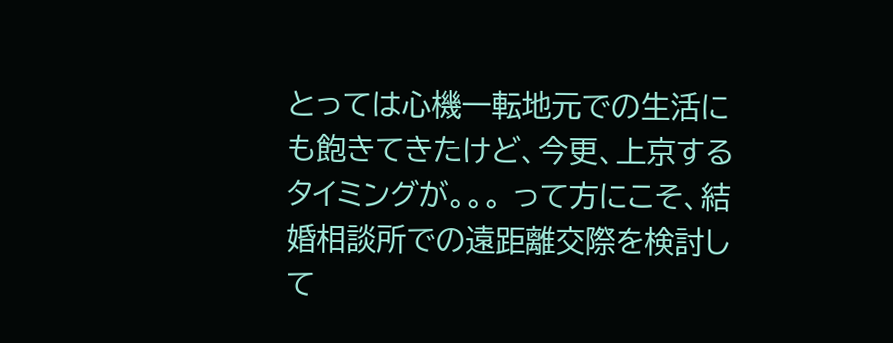とっては心機一転地元での生活にも飽きてきたけど、今更、上京するタイミングが。。。 って方にこそ、結婚相談所での遠距離交際を検討して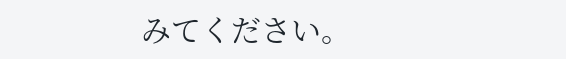みてください。